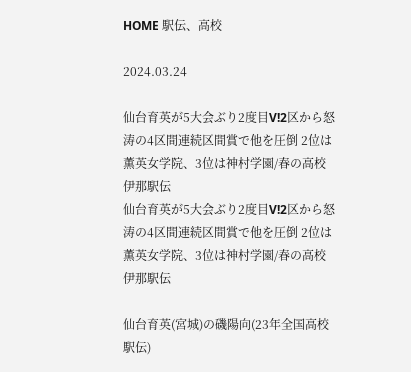HOME 駅伝、高校

2024.03.24

仙台育英が5大会ぶり2度目V!2区から怒涛の4区間連続区間賞で他を圧倒 2位は薫英女学院、3位は神村学園/春の高校伊那駅伝
仙台育英が5大会ぶり2度目V!2区から怒涛の4区間連続区間賞で他を圧倒 2位は薫英女学院、3位は神村学園/春の高校伊那駅伝

仙台育英(宮城)の磯陽向(23年全国高校駅伝)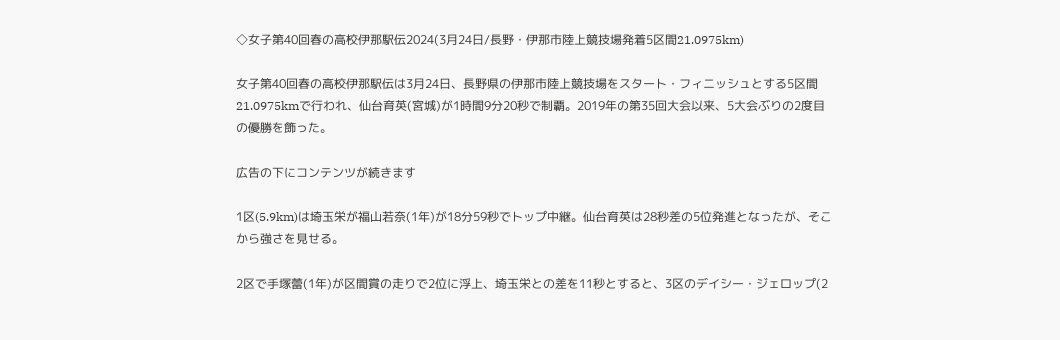◇女子第40回春の高校伊那駅伝2024(3月24日/長野・伊那市陸上競技場発着5区間21.0975km)

女子第40回春の高校伊那駅伝は3月24日、長野県の伊那市陸上競技場をスタート・フィニッシュとする5区間21.0975kmで行われ、仙台育英(宮城)が1時間9分20秒で制覇。2019年の第35回大会以来、5大会ぶりの2度目の優勝を飾った。

広告の下にコンテンツが続きます

1区(5.9km)は埼玉栄が福山若奈(1年)が18分59秒でトップ中継。仙台育英は28秒差の5位発進となったが、そこから強さを見せる。

2区で手塚蕾(1年)が区間賞の走りで2位に浮上、埼玉栄との差を11秒とすると、3区のデイシー・ジェロップ(2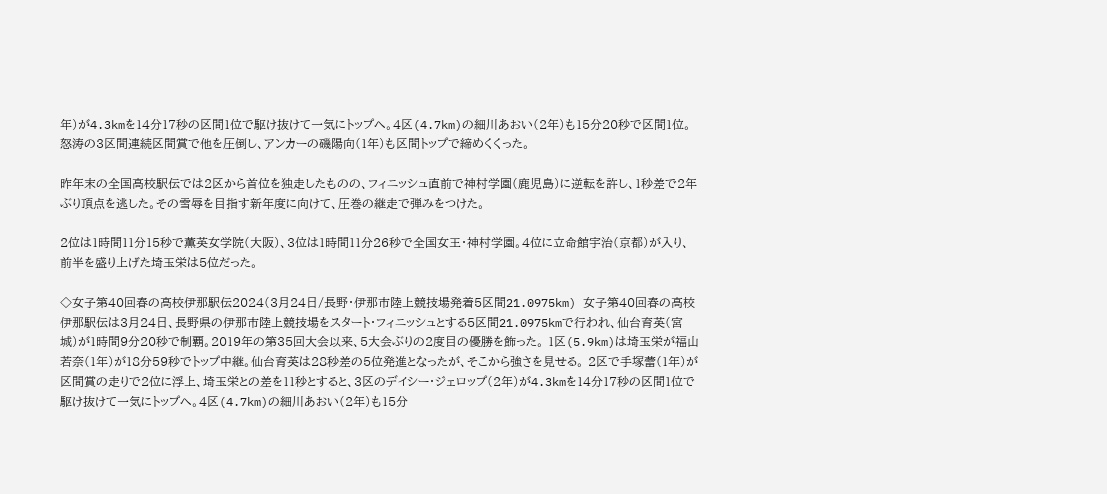年)が4.3kmを14分17秒の区間1位で駆け抜けて一気にトップへ。4区(4.7km)の細川あおい(2年)も15分20秒で区間1位。怒涛の3区間連続区間賞で他を圧倒し、アンカーの磯陽向(1年)も区間トップで締めくくった。

昨年末の全国高校駅伝では2区から首位を独走したものの、フィニッシュ直前で神村学園(鹿児島)に逆転を許し、1秒差で2年ぶり頂点を逃した。その雪辱を目指す新年度に向けて、圧巻の継走で弾みをつけた。

2位は1時間11分15秒で薫英女学院(大阪)、3位は1時間11分26秒で全国女王・神村学園。4位に立命館宇治(京都)が入り、前半を盛り上げた埼玉栄は5位だった。

◇女子第40回春の高校伊那駅伝2024(3月24日/長野・伊那市陸上競技場発着5区間21.0975km) 女子第40回春の高校伊那駅伝は3月24日、長野県の伊那市陸上競技場をスタート・フィニッシュとする5区間21.0975kmで行われ、仙台育英(宮城)が1時間9分20秒で制覇。2019年の第35回大会以来、5大会ぶりの2度目の優勝を飾った。 1区(5.9km)は埼玉栄が福山若奈(1年)が18分59秒でトップ中継。仙台育英は28秒差の5位発進となったが、そこから強さを見せる。 2区で手塚蕾(1年)が区間賞の走りで2位に浮上、埼玉栄との差を11秒とすると、3区のデイシー・ジェロップ(2年)が4.3kmを14分17秒の区間1位で駆け抜けて一気にトップへ。4区(4.7km)の細川あおい(2年)も15分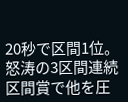20秒で区間1位。怒涛の3区間連続区間賞で他を圧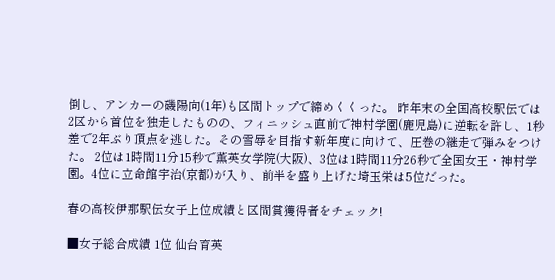倒し、アンカーの磯陽向(1年)も区間トップで締めくくった。 昨年末の全国高校駅伝では2区から首位を独走したものの、フィニッシュ直前で神村学園(鹿児島)に逆転を許し、1秒差で2年ぶり頂点を逃した。その雪辱を目指す新年度に向けて、圧巻の継走で弾みをつけた。 2位は1時間11分15秒で薫英女学院(大阪)、3位は1時間11分26秒で全国女王・神村学園。4位に立命館宇治(京都)が入り、前半を盛り上げた埼玉栄は5位だった。

春の高校伊那駅伝女子上位成績と区間賞獲得者をチェック!

■女子総合成績 1位 仙台育英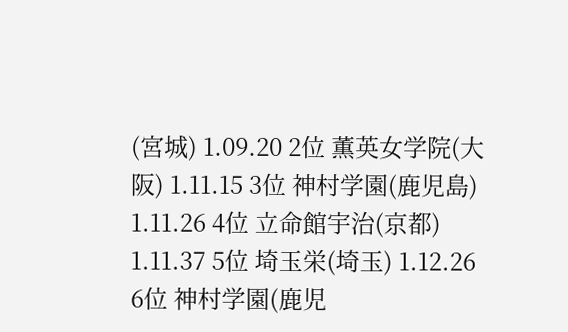(宮城) 1.09.20 2位 薫英女学院(大阪) 1.11.15 3位 神村学園(鹿児島) 1.11.26 4位 立命館宇治(京都) 1.11.37 5位 埼玉栄(埼玉) 1.12.26 6位 神村学園(鹿児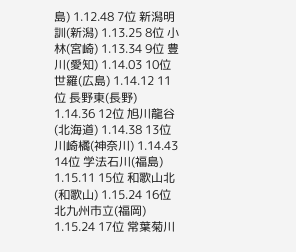島) 1.12.48 7位 新潟明訓(新潟) 1.13.25 8位 小林(宮崎) 1.13.34 9位 豊川(愛知) 1.14.03 10位 世羅(広島) 1.14.12 11位 長野東(長野) 1.14.36 12位 旭川龍谷(北海道) 1.14.38 13位 川崎橘(神奈川) 1.14.43 14位 学法石川(福島) 1.15.11 15位 和歌山北(和歌山) 1.15.24 16位 北九州市立(福岡) 1.15.24 17位 常葉菊川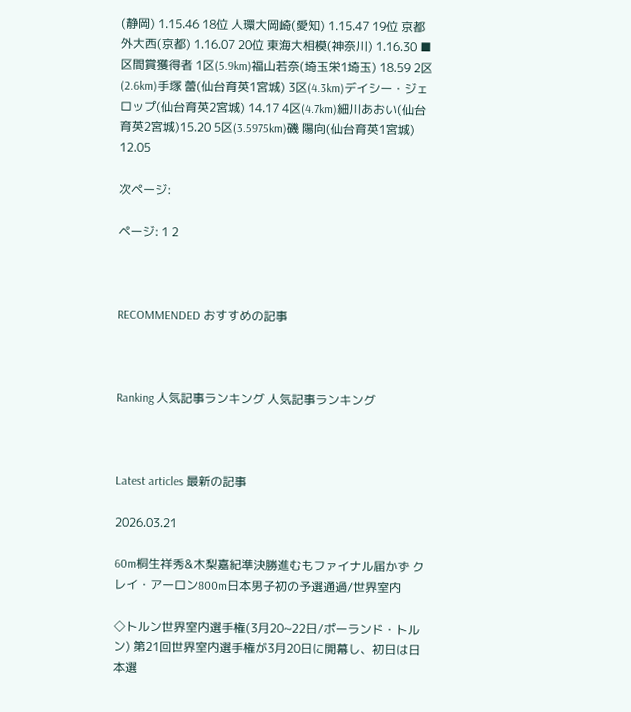(静岡) 1.15.46 18位 人環大岡崎(愛知) 1.15.47 19位 京都外大西(京都) 1.16.07 20位 東海大相模(神奈川) 1.16.30 ■区間賞獲得者 1区(5.9km)福山若奈(埼玉栄1埼玉) 18.59 2区(2.6km)手塚 蕾(仙台育英1宮城) 3区(4.3km)デイシー・ジェロップ(仙台育英2宮城) 14.17 4区(4.7km)細川あおい(仙台育英2宮城)15.20 5区(3.5975km)磯 陽向(仙台育英1宮城) 12.05

次ページ:

ページ: 1 2



RECOMMENDED おすすめの記事



Ranking 人気記事ランキング 人気記事ランキング



Latest articles 最新の記事

2026.03.21

60m桐生祥秀&木梨嘉紀準決勝進むもファイナル届かず クレイ・アーロン800m日本男子初の予選通過/世界室内

◇トルン世界室内選手権(3月20~22日/ポーランド・トルン) 第21回世界室内選手権が3月20日に開幕し、初日は日本選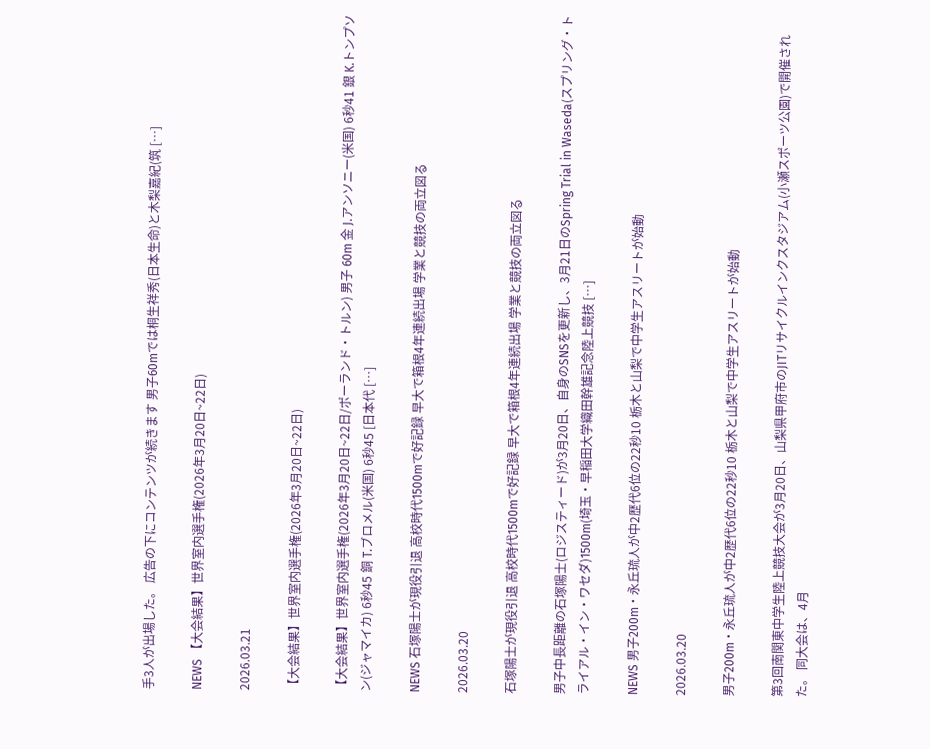手3人が出場した。 広告の下にコンテンツが続きます 男子60mでは桐生祥秀(日本生命)と木梨嘉紀(筑 […]

NEWS 【大会結果】世界室内選手権(2026年3月20日~22日)

2026.03.21

【大会結果】世界室内選手権(2026年3月20日~22日)

【大会結果】世界室内選手権(2026年3月20日~22日/ポーランド・トルン) 男子 60m 金 J.アンソニー(米国) 6秒41 銀 K.トンプソン(ジャマイカ) 6秒45 銅 T.ブロメル(米国) 6秒45 [日本代 […]

NEWS 石塚陽士が現役引退 高校時代1500mで好記録 早大で箱根4年連続出場 学業と競技の両立図る

2026.03.20

石塚陽士が現役引退 高校時代1500mで好記録 早大で箱根4年連続出場 学業と競技の両立図る

男子中長距離の石塚陽士(ロジスティード)が3月20日、自身のSNSを更新し、3月21日のSpring Trial in Waseda(スプリング・トライアル・イン・ワセダ)1500m(埼玉・早稲田大学織田幹雄記念陸上競技 […]

NEWS 男子200m・永丘琉人が中2歴代6位の22秒10 栃木と山梨で中学生アスリートが始動

2026.03.20

男子200m・永丘琉人が中2歴代6位の22秒10 栃木と山梨で中学生アスリートが始動

第3回南関東中学生陸上競技大会が3月20日、山梨県甲府市のJITリサイクルインクスタジアム(小瀬スポーツ公園)で開催された。 同大会は、4月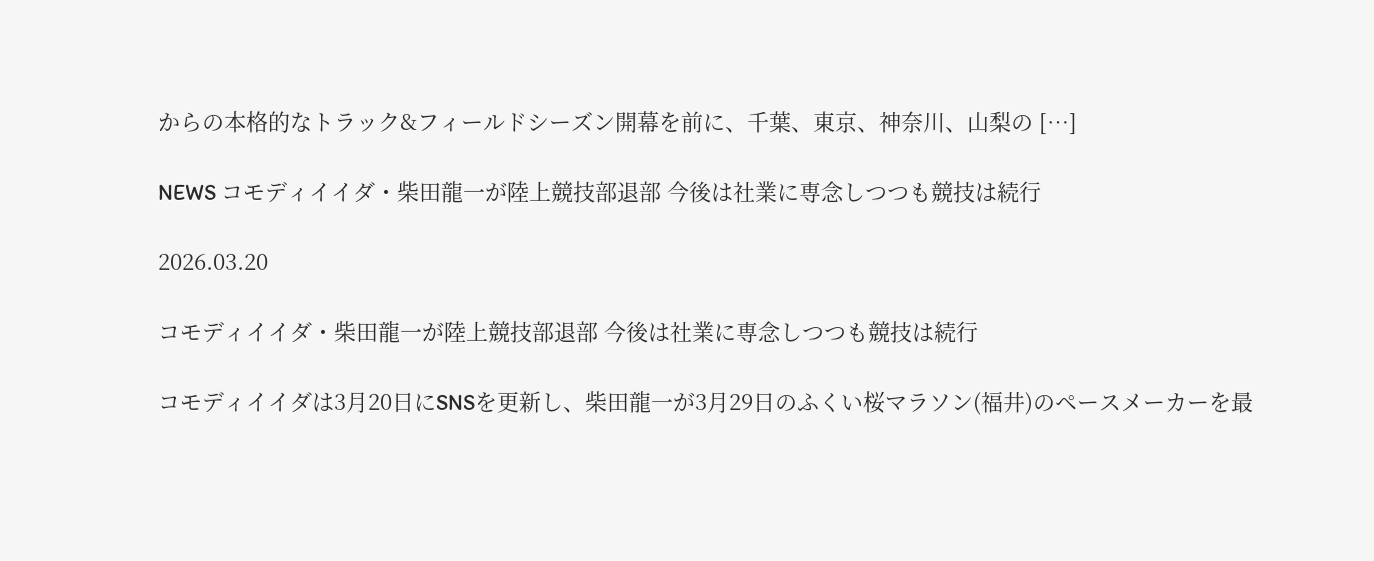からの本格的なトラック&フィールドシーズン開幕を前に、千葉、東京、神奈川、山梨の […]

NEWS コモディイイダ・柴田龍一が陸上競技部退部 今後は社業に専念しつつも競技は続行

2026.03.20

コモディイイダ・柴田龍一が陸上競技部退部 今後は社業に専念しつつも競技は続行

コモディイイダは3月20日にSNSを更新し、柴田龍一が3月29日のふくい桜マラソン(福井)のペースメーカーを最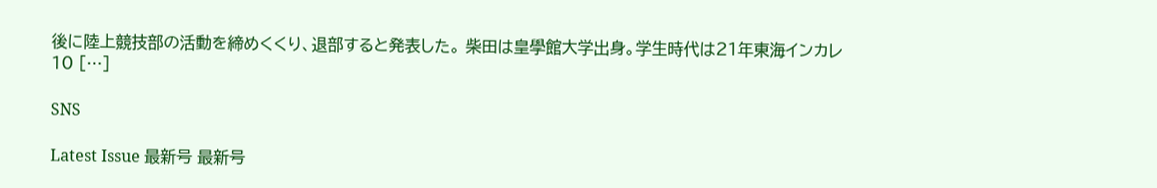後に陸上競技部の活動を締めくくり、退部すると発表した。 柴田は皇學館大学出身。学生時代は21年東海インカレ10 […]

SNS

Latest Issue 最新号 最新号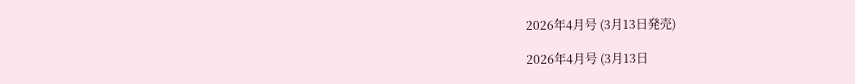2026年4月号 (3月13日発売)

2026年4月号 (3月13日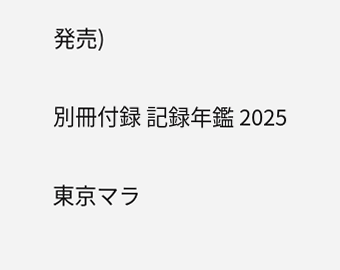発売)

別冊付録 記録年鑑 2025

東京マラ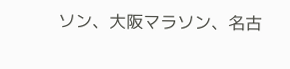ソン、大阪マラソン、名古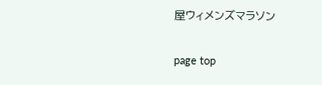屋ウィメンズマラソン

page top